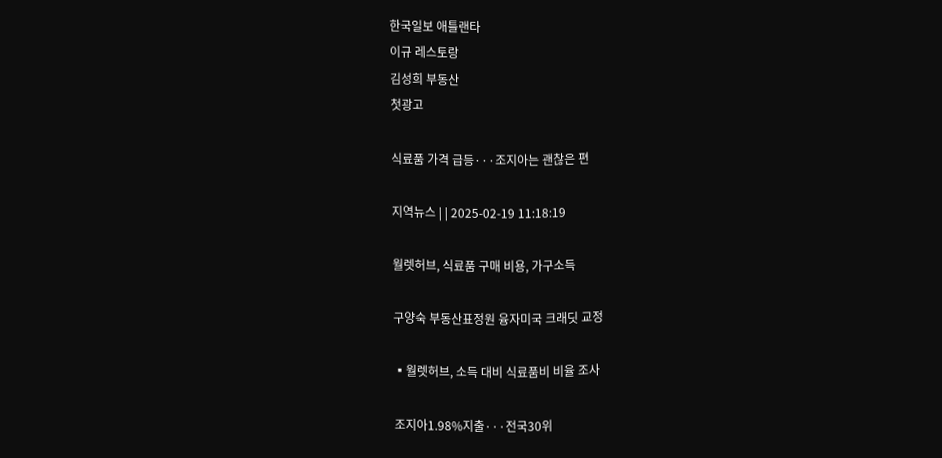한국일보 애틀랜타
이규 레스토랑
김성희 부동산
첫광고

식료품 가격 급등···조지아는 괜찮은 편

지역뉴스 | | 2025-02-19 11:18:19

월렛허브, 식료품 구매 비용, 가구소득

구양숙 부동산표정원 융자미국 크래딧 교정

▪월렛허브, 소득 대비 식료품비 비율 조사

조지아1.98%지출···전국30위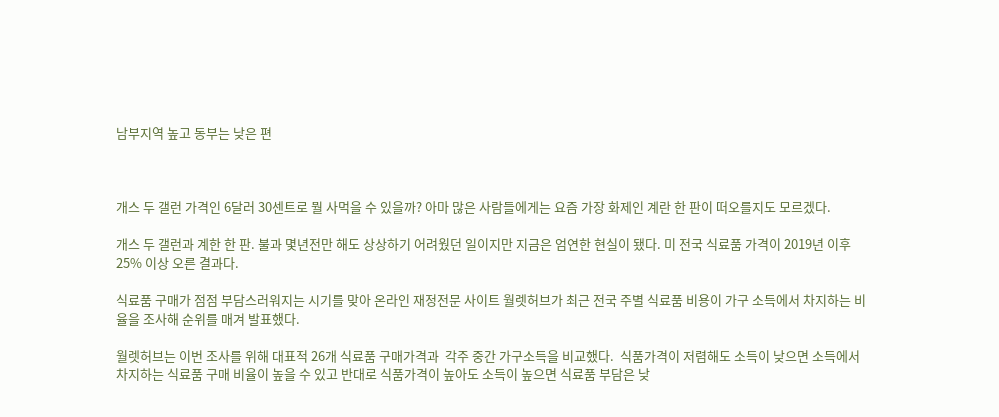남부지역 높고 동부는 낮은 편



개스 두 갤런 가격인 6달러 30센트로 뭘 사먹을 수 있을까? 아마 많은 사람들에게는 요즘 가장 화제인 계란 한 판이 떠오를지도 모르겠다.

개스 두 갤런과 계한 한 판. 불과 몇년전만 해도 상상하기 어려웠던 일이지만 지금은 엄연한 현실이 됐다. 미 전국 식료품 가격이 2019년 이후 25% 이상 오른 결과다.

식료품 구매가 점점 부담스러워지는 시기를 맞아 온라인 재정전문 사이트 월렛허브가 최근 전국 주별 식료품 비용이 가구 소득에서 차지하는 비율을 조사해 순위를 매겨 발표했다.

월렛허브는 이번 조사를 위해 대표적 26개 식료품 구매가격과  각주 중간 가구소득을 비교했다.  식품가격이 저렴해도 소득이 낮으면 소득에서 차지하는 식료품 구매 비율이 높을 수 있고 반대로 식품가격이 높아도 소득이 높으면 식료품 부담은 낮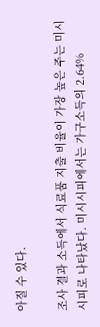아질 수 있다.

조사 결과 소득에서 식료품 지출 비율이 가장 높은 주는 미시시피로 나타났다. 미시시피에서는 가구소득의 2.64%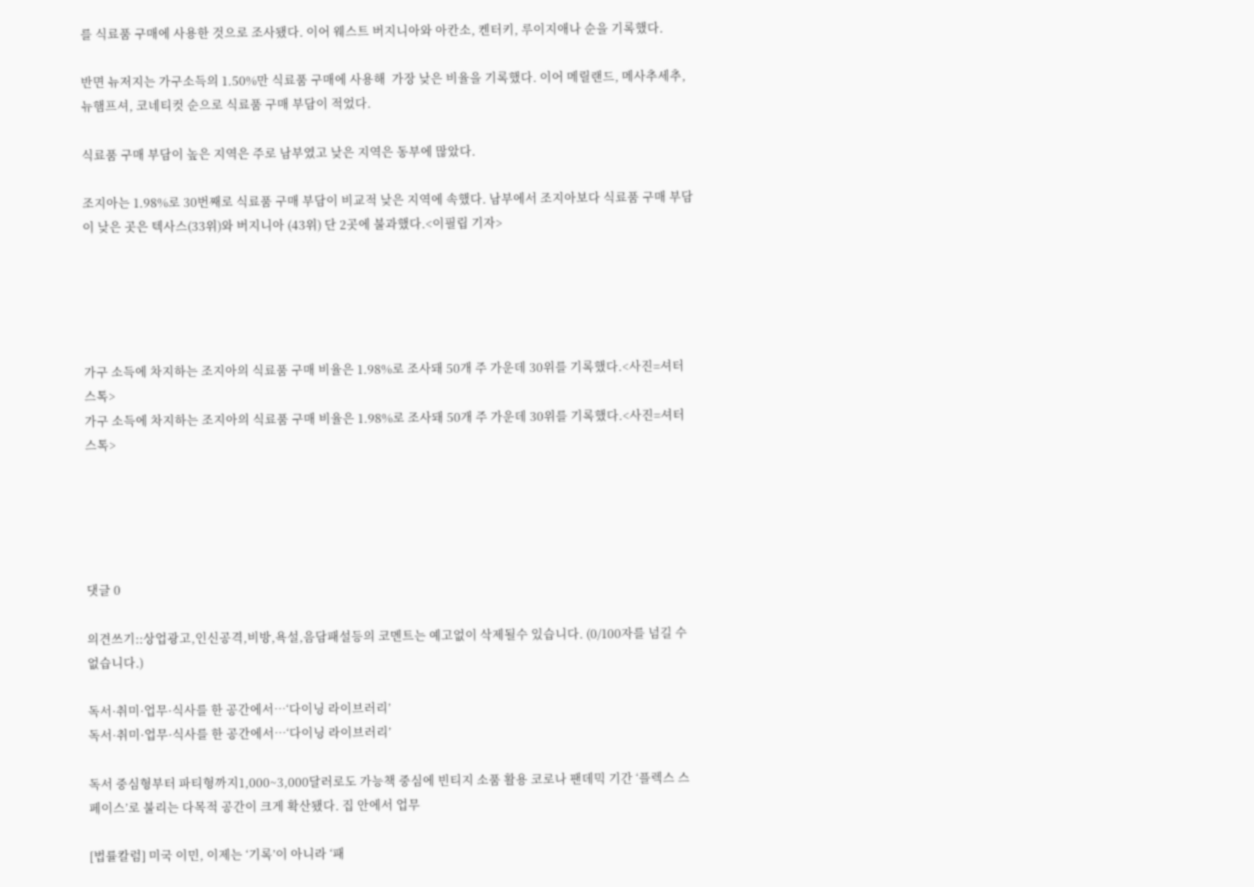를 식료품 구매에 사용한 것으로 조사됐다. 이어 웨스트 버지니아와 아칸소, 켄터키, 루이지애나 순을 기록했다.

반면 뉴저지는 가구소득의 1.50%만 식료품 구매에 사용해  가장 낮은 비율을 기록했다. 이어 메릴랜드, 메사추세추, 뉴햄프셔, 코네티컷 순으로 식료품 구매 부담이 적었다.

식료품 구매 부담이 높은 지역은 주로 남부였고 낮은 지역은 동부에 많았다.

조지아는 1.98%로 30번째로 식료품 구매 부담이 비교적 낮은 지역에 속했다. 남부에서 조지아보다 식료품 구매 부담이 낮은 곳은 텍사스(33위)와 버지니아 (43위) 단 2곳에 불과했다.<이필립 기자>





가구 소득에 차지하는 조지아의 식료품 구매 비율은 1.98%로 조사돼 50개 주 가운데 30위를 기록했다.<사진=셔터스톡>
가구 소득에 차지하는 조지아의 식료품 구매 비율은 1.98%로 조사돼 50개 주 가운데 30위를 기록했다.<사진=셔터스톡>





댓글 0

의견쓰기::상업광고,인신공격,비방,욕설,음담패설등의 코멘트는 예고없이 삭제될수 있습니다. (0/100자를 넘길 수 없습니다.)

독서·취미·업무·식사를 한 공간에서…‘다이닝 라이브러리’
독서·취미·업무·식사를 한 공간에서…‘다이닝 라이브러리’

독서 중심형부터 파티형까지1,000~3,000달러로도 가능책 중심에 빈티지 소품 활용 코로나 팬데믹 기간 ‘플렉스 스페이스’로 불리는 다목적 공간이 크게 확산됐다. 집 안에서 업무

[법률칼럼] 미국 이민, 이제는 ‘기록’이 아니라 ‘패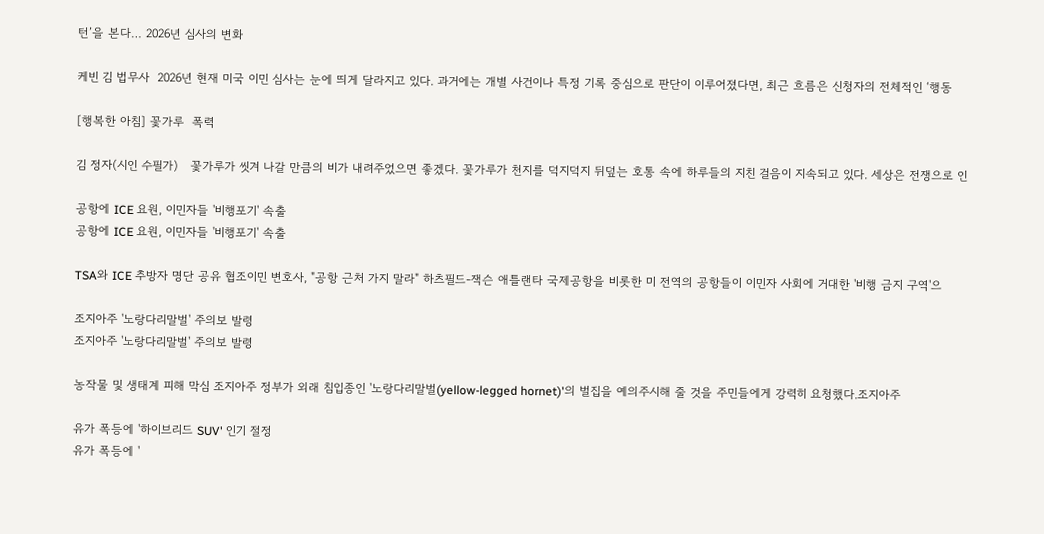턴’을 본다… 2026년 심사의 변화

케빈 김 법무사  2026년 현재 미국 이민 심사는 눈에 띄게 달라지고 있다. 과거에는 개별 사건이나 특정 기록 중심으로 판단이 이루어졌다면, 최근 흐름은 신청자의 전체적인 ‘행동

[행복한 아침] 꽃가루  폭력

김 정자(시인 수필가)   꽃가루가 씻겨 나갈 만큼의 비가 내려주었으면 좋겠다. 꽃가루가 천지를 덕지덕지 뒤덮는 호통 속에 하루들의 지친 걸음이 지속되고 있다. 세상은 전쟁으로 인

공항에 ICE 요원, 이민자들 '비행포기' 속출
공항에 ICE 요원, 이민자들 '비행포기' 속출

TSA와 ICE 추방자 명단 공유 협조이민 변호사, "공항 근처 가지 말라" 하츠필드-잭슨 애틀랜타 국제공항을 비롯한 미 전역의 공항들이 이민자 사회에 거대한 '비행 금지 구역'으

조지아주 '노랑다리말벌' 주의보 발령
조지아주 '노랑다리말벌' 주의보 발령

농작물 및 생태계 피해 막심 조지아주 정부가 외래 침입종인 '노랑다리말벌(yellow-legged hornet)'의 벌집을 예의주시해 줄 것을 주민들에게 강력히 요청했다.조지아주

유가 폭등에 '하이브리드 SUV' 인기 절정
유가 폭등에 '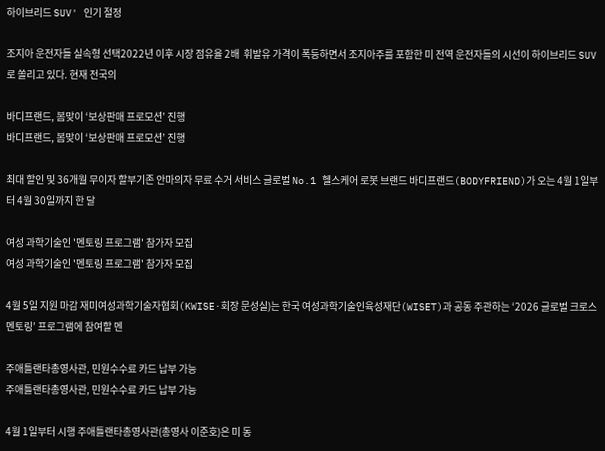하이브리드 SUV' 인기 절정

조지아 운전자들 실속형 선택2022년 이후 시장 점유율 2배  휘발유 가격이 폭등하면서 조지아주를 포함한 미 전역 운전자들의 시선이 하이브리드 SUV로 쏠리고 있다. 현재 전국의

바디프랜드, 봄맞이 ‘보상판매 프로모션’ 진행
바디프랜드, 봄맞이 ‘보상판매 프로모션’ 진행

최대 할인 및 36개월 무이자 할부기존 안마의자 무료 수거 서비스 글로벌 No.1 헬스케어 로봇 브랜드 바디프랜드(BODYFRIEND)가 오는 4월 1일부터 4월 30일까지 한 달

여성 과학기술인 '멘토링 프로그램' 참가자 모집
여성 과학기술인 '멘토링 프로그램' 참가자 모집

4월 5일 지원 마감 재미여성과학기술자협회(KWISE·회장 문성실)는 한국 여성과학기술인육성재단(WISET)과 공동 주관하는 ‘2026 글로벌 크로스 멘토링’ 프로그램에 참여할 멘

주애틀랜타총영사관, 민원수수료 카드 납부 가능
주애틀랜타총영사관, 민원수수료 카드 납부 가능

4월 1일부터 시행 주애틀랜타총영사관(총영사 이준호)은 미 동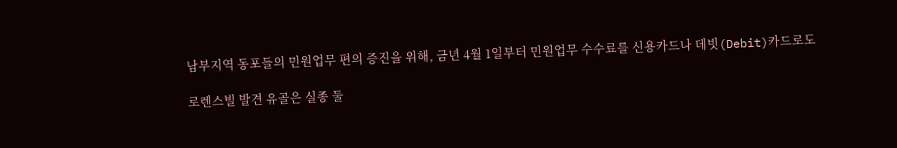남부지역 동포들의 민원업무 편의 증진을 위해, 금년 4월 1일부터 민원업무 수수료를 신용카드나 데빗(Debit)카드로도

로렌스빌 발견 유골은 실종 둘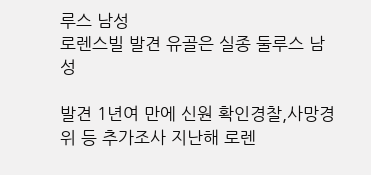루스 남성
로렌스빌 발견 유골은 실종 둘루스 남성

발견 1년여 만에 신원 확인경찰,사망경위 등 추가조사 지난해 로렌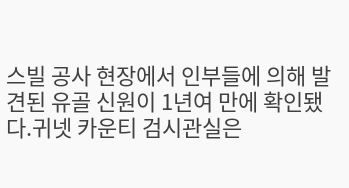스빌 공사 현장에서 인부들에 의해 발견된 유골 신원이 1년여 만에 확인됐다.귀넷 카운티 검시관실은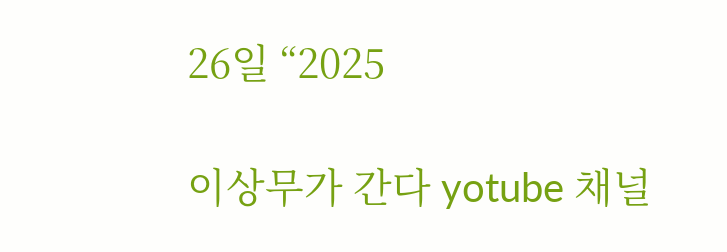26일 “2025

이상무가 간다 yotube 채널